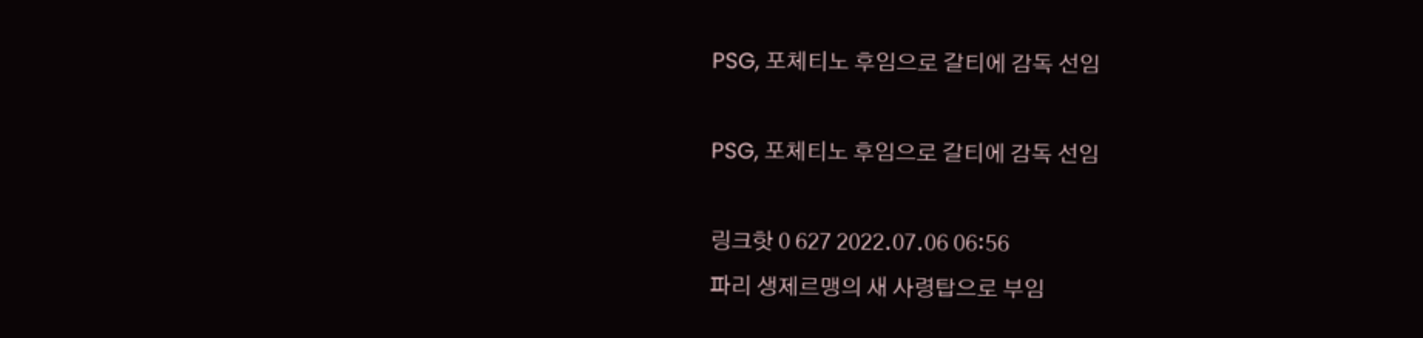PSG, 포체티노 후임으로 갈티에 감독 선임

PSG, 포체티노 후임으로 갈티에 감독 선임

링크핫 0 627 2022.07.06 06:56
파리 생제르맹의 새 사령탑으로 부임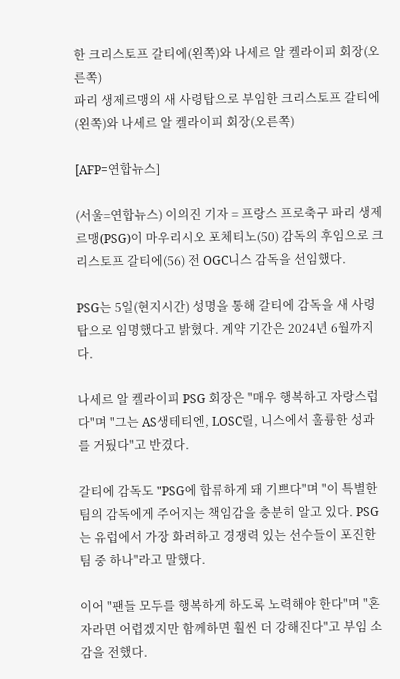한 크리스토프 갈티에(왼쪽)와 나세르 알 켈라이피 회장(오른쪽)
파리 생제르맹의 새 사령탑으로 부임한 크리스토프 갈티에(왼쪽)와 나세르 알 켈라이피 회장(오른쪽)

[AFP=연합뉴스]

(서울=연합뉴스) 이의진 기자 = 프랑스 프로축구 파리 생제르맹(PSG)이 마우리시오 포체티노(50) 감독의 후임으로 크리스토프 갈티에(56) 전 OGC니스 감독을 선임했다.

PSG는 5일(현지시간) 성명을 통해 갈티에 감독을 새 사령탑으로 임명했다고 밝혔다. 계약 기간은 2024년 6월까지다.

나세르 알 켈라이피 PSG 회장은 "매우 행복하고 자랑스럽다"며 "그는 AS생테티엔, LOSC릴, 니스에서 훌륭한 성과를 거뒀다"고 반겼다.

갈티에 감독도 "PSG에 합류하게 돼 기쁘다"며 "이 특별한 팀의 감독에게 주어지는 책임감을 충분히 알고 있다. PSG는 유럽에서 가장 화려하고 경쟁력 있는 선수들이 포진한 팀 중 하나"라고 말했다.

이어 "팬들 모두를 행복하게 하도록 노력해야 한다"며 "혼자라면 어렵겠지만 함께하면 훨씬 더 강해진다"고 부임 소감을 전했다.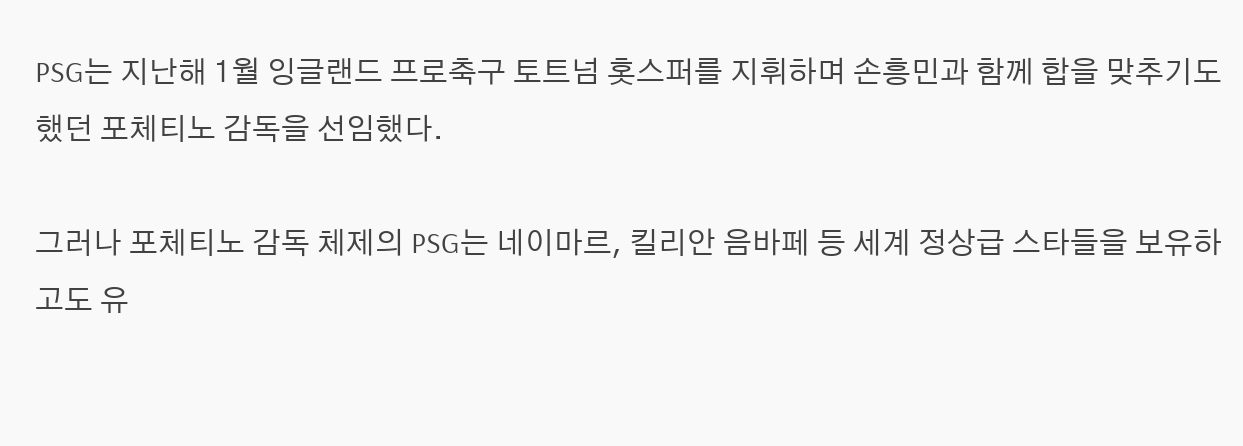PSG는 지난해 1월 잉글랜드 프로축구 토트넘 홋스퍼를 지휘하며 손흥민과 함께 합을 맞추기도 했던 포체티노 감독을 선임했다.

그러나 포체티노 감독 체제의 PSG는 네이마르, 킬리안 음바페 등 세계 정상급 스타들을 보유하고도 유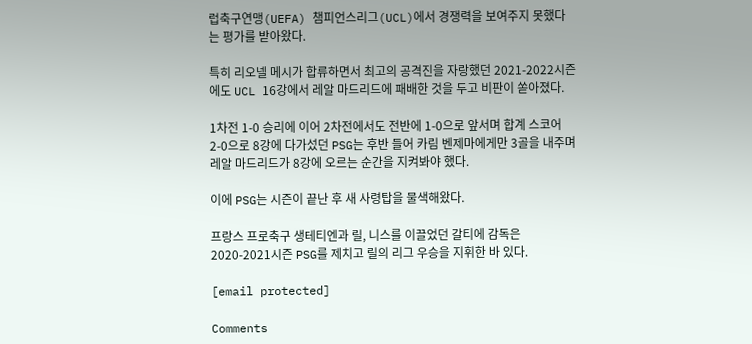럽축구연맹(UEFA) 챔피언스리그(UCL)에서 경쟁력을 보여주지 못했다는 평가를 받아왔다.

특히 리오넬 메시가 합류하면서 최고의 공격진을 자랑했던 2021-2022시즌에도 UCL 16강에서 레알 마드리드에 패배한 것을 두고 비판이 쏟아졌다.

1차전 1-0 승리에 이어 2차전에서도 전반에 1-0으로 앞서며 합계 스코어 2-0으로 8강에 다가섰던 PSG는 후반 들어 카림 벤제마에게만 3골을 내주며 레알 마드리드가 8강에 오르는 순간을 지켜봐야 했다.

이에 PSG는 시즌이 끝난 후 새 사령탑을 물색해왔다.

프랑스 프로축구 생테티엔과 릴, 니스를 이끌었던 갈티에 감독은 2020-2021시즌 PSG를 제치고 릴의 리그 우승을 지휘한 바 있다.

[email protected]

Comments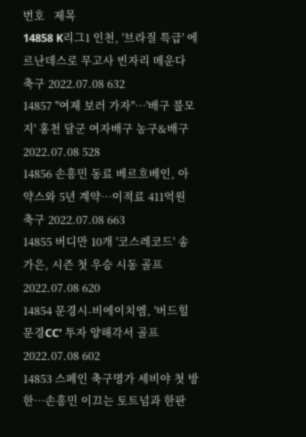번호   제목
14858 K리그1 인천, '브라질 특급' 에르난데스로 무고사 빈자리 메운다 축구 2022.07.08 632
14857 "여제 보러 가자"…'배구 불모지' 홍천 달군 여자배구 농구&배구 2022.07.08 528
14856 손흥민 동료 베르흐베인, 아약스와 5년 계약…이적료 411억원 축구 2022.07.08 663
14855 버디만 10개 '코스레코드' 송가은, 시즌 첫 우승 시동 골프 2022.07.08 620
14854 문경시-비에이치엠, '버드힐 문경CC' 투자 양해각서 골프 2022.07.08 602
14853 스페인 축구명가 세비야 첫 방한…손흥민 이끄는 토트넘과 한판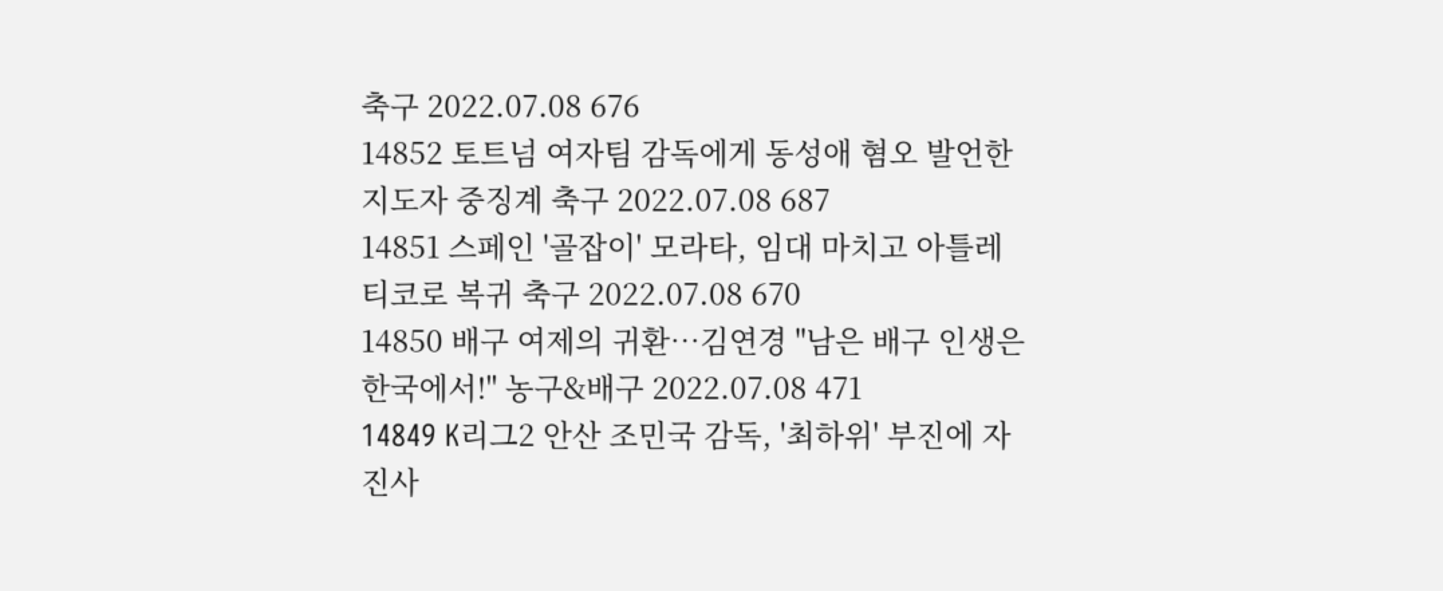축구 2022.07.08 676
14852 토트넘 여자팀 감독에게 동성애 혐오 발언한 지도자 중징계 축구 2022.07.08 687
14851 스페인 '골잡이' 모라타, 임대 마치고 아틀레티코로 복귀 축구 2022.07.08 670
14850 배구 여제의 귀환…김연경 "남은 배구 인생은 한국에서!" 농구&배구 2022.07.08 471
14849 K리그2 안산 조민국 감독, '최하위' 부진에 자진사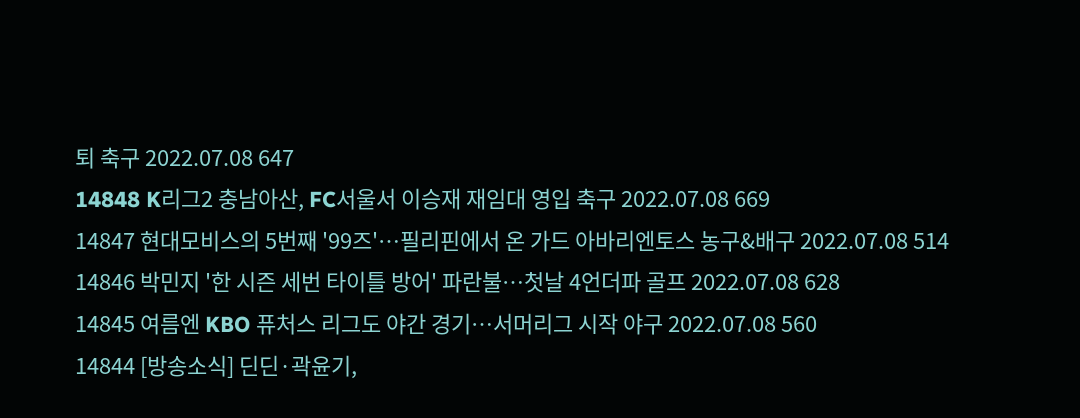퇴 축구 2022.07.08 647
14848 K리그2 충남아산, FC서울서 이승재 재임대 영입 축구 2022.07.08 669
14847 현대모비스의 5번째 '99즈'…필리핀에서 온 가드 아바리엔토스 농구&배구 2022.07.08 514
14846 박민지 '한 시즌 세번 타이틀 방어' 파란불…첫날 4언더파 골프 2022.07.08 628
14845 여름엔 KBO 퓨처스 리그도 야간 경기…서머리그 시작 야구 2022.07.08 560
14844 [방송소식] 딘딘·곽윤기,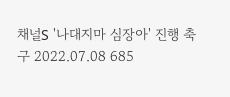채널S '나대지마 심장아' 진행 축구 2022.07.08 685